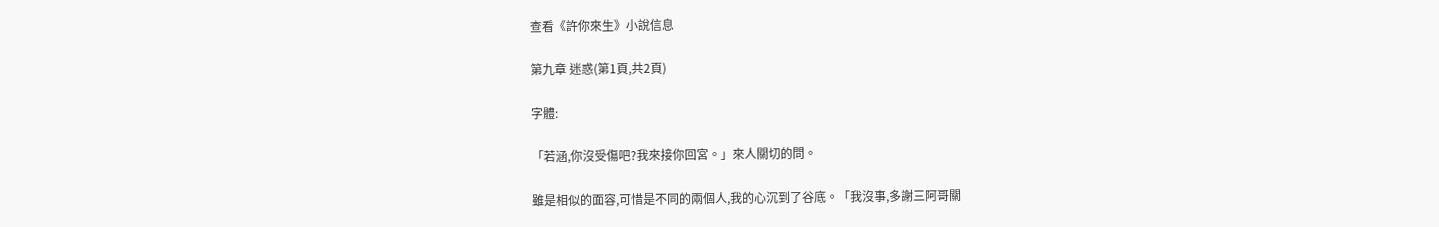查看《許你來生》小說信息

第九章 迷惑(第1頁,共2頁)

字體:

「若涵,你沒受傷吧?我來接你回宮。」來人關切的問。

雖是相似的面容,可惜是不同的兩個人,我的心沉到了谷底。「我沒事,多謝三阿哥關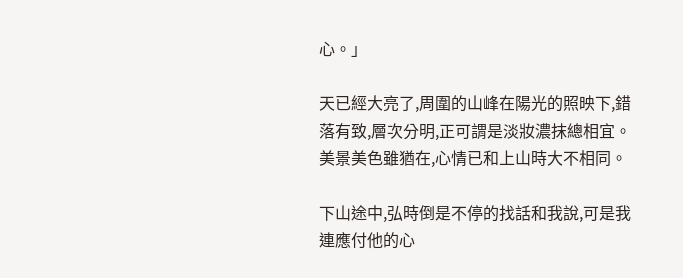心。」

天已經大亮了,周圍的山峰在陽光的照映下,錯落有致,層次分明,正可謂是淡妝濃抹總相宜。美景美色雖猶在,心情已和上山時大不相同。

下山途中,弘時倒是不停的找話和我說,可是我連應付他的心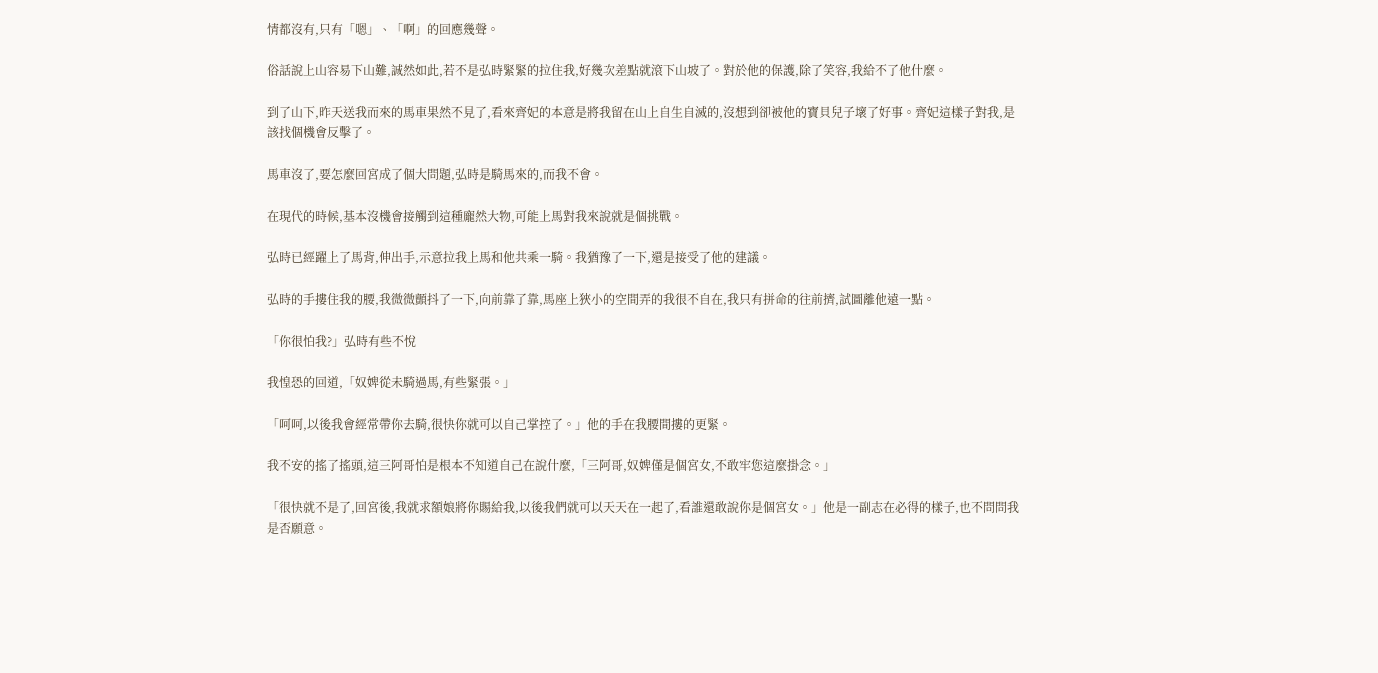情都沒有,只有「嗯」、「啊」的回應幾聲。

俗話說上山容易下山難,誠然如此,若不是弘時緊緊的拉住我,好幾次差點就滾下山坡了。對於他的保護,除了笑容,我給不了他什麼。

到了山下,昨天送我而來的馬車果然不見了,看來齊妃的本意是將我留在山上自生自滅的,沒想到卻被他的寶貝兒子壞了好事。齊妃這樣子對我,是該找個機會反擊了。

馬車沒了,要怎麼回宮成了個大問題,弘時是騎馬來的,而我不會。

在現代的時候,基本沒機會接觸到這種龐然大物,可能上馬對我來說就是個挑戰。

弘時已經躍上了馬背,伸出手,示意拉我上馬和他共乘一騎。我猶豫了一下,還是接受了他的建議。

弘時的手摟住我的腰,我微微顫抖了一下,向前靠了靠,馬座上狹小的空間弄的我很不自在,我只有拼命的往前擠,試圖離他遠一點。

「你很怕我?」弘時有些不悅

我惶恐的回道,「奴婢從未騎過馬,有些緊張。」

「呵呵,以後我會經常帶你去騎,很快你就可以自己掌控了。」他的手在我腰間摟的更緊。

我不安的搖了搖頭,這三阿哥怕是根本不知道自己在說什麼,「三阿哥,奴婢僅是個宮女,不敢牢您這麼掛念。」

「很快就不是了,回宮後,我就求額娘將你賜給我,以後我們就可以天天在一起了,看誰還敢說你是個宮女。」他是一副志在必得的樣子,也不問問我是否願意。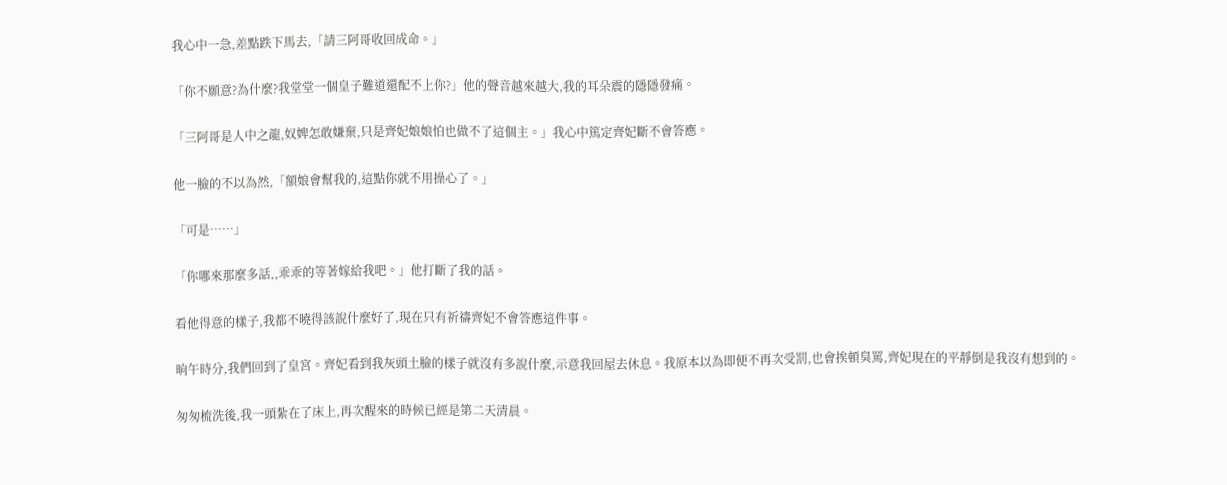我心中一急,差點跌下馬去,「請三阿哥收回成命。」

「你不願意?為什麼?我堂堂一個皇子難道還配不上你?」他的聲音越來越大,我的耳朵震的隱隱發痛。

「三阿哥是人中之龍,奴婢怎敢嫌棄,只是齊妃娘娘怕也做不了這個主。」我心中篤定齊妃斷不會答應。

他一臉的不以為然,「額娘會幫我的,這點你就不用操心了。」

「可是……」

「你哪來那麼多話,,乖乖的等著嫁給我吧。」他打斷了我的話。

看他得意的樣子,我都不曉得該說什麼好了,現在只有祈禱齊妃不會答應這件事。

晌午時分,我們回到了皇宮。齊妃看到我灰頭土臉的樣子就沒有多說什麼,示意我回屋去休息。我原本以為即便不再次受罰,也會挨頓臭罵,齊妃現在的平靜倒是我沒有想到的。

匆匆梳洗後,我一頭紮在了床上,再次醒來的時候已經是第二天清晨。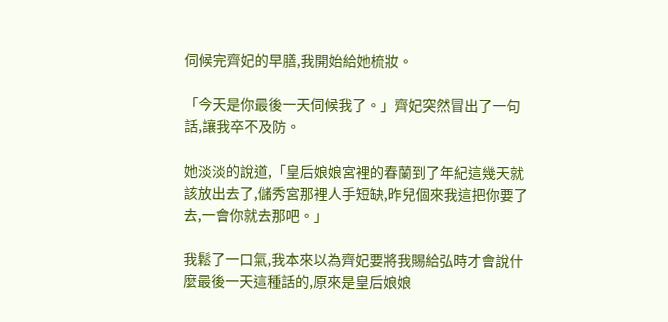伺候完齊妃的早膳,我開始給她梳妝。

「今天是你最後一天伺候我了。」齊妃突然冒出了一句話,讓我卒不及防。

她淡淡的說道,「皇后娘娘宮裡的春蘭到了年紀這幾天就該放出去了,儲秀宮那裡人手短缺,昨兒個來我這把你要了去,一會你就去那吧。」

我鬆了一口氣,我本來以為齊妃要將我賜給弘時才會說什麼最後一天這種話的,原來是皇后娘娘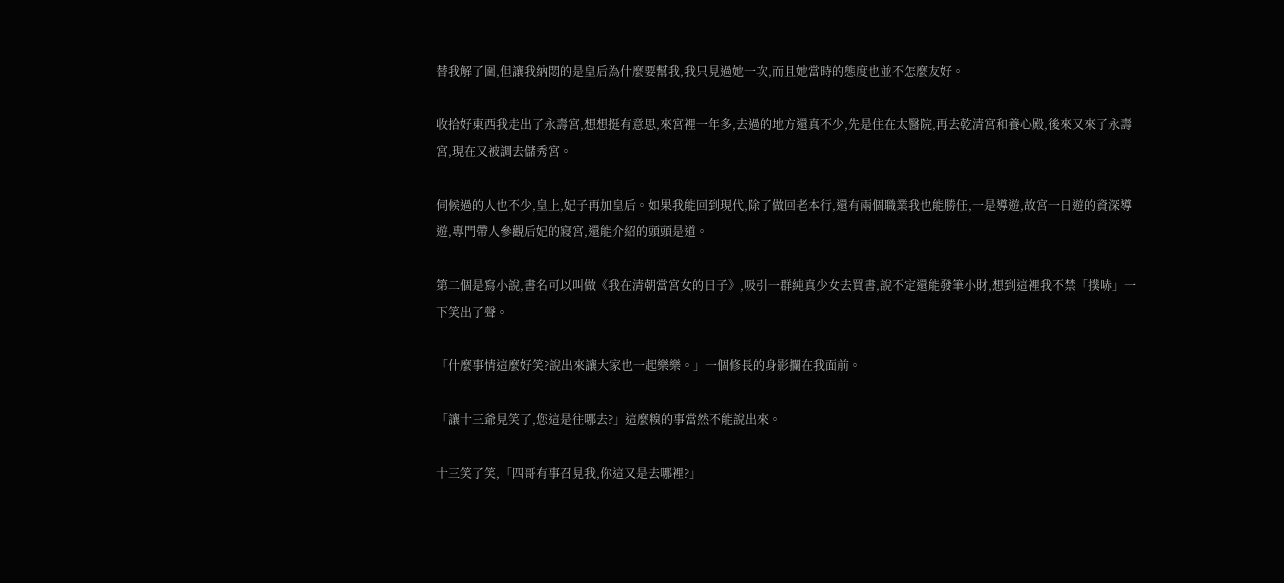替我解了圍,但讓我納悶的是皇后為什麼要幫我,我只見過她一次,而且她當時的態度也並不怎麼友好。

收拾好東西我走出了永壽宮,想想挺有意思,來宮裡一年多,去過的地方還真不少,先是住在太醫院,再去乾清宮和養心殿,後來又來了永壽宮,現在又被調去儲秀宮。

伺候過的人也不少,皇上,妃子再加皇后。如果我能回到現代,除了做回老本行,還有兩個職業我也能勝任,一是導遊,故宮一日遊的資深導遊,專門帶人參觀后妃的寢宮,還能介紹的頭頭是道。

第二個是寫小說,書名可以叫做《我在清朝當宮女的日子》,吸引一群純真少女去買書,說不定還能發筆小財,想到這裡我不禁「撲哧」一下笑出了聲。

「什麼事情這麼好笑?說出來讓大家也一起樂樂。」一個修長的身影攔在我面前。

「讓十三爺見笑了,您這是往哪去?」這麼糗的事當然不能說出來。

十三笑了笑,「四哥有事召見我,你這又是去哪裡?」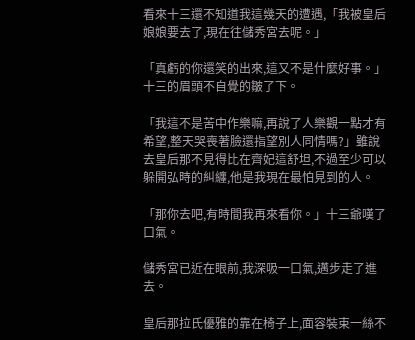看來十三還不知道我這幾天的遭遇,「我被皇后娘娘要去了,現在往儲秀宮去呢。」

「真虧的你還笑的出來,這又不是什麼好事。」十三的眉頭不自覺的皺了下。

「我這不是苦中作樂嘛,再說了人樂觀一點才有希望,整天哭喪著臉還指望別人同情嗎?」雖說去皇后那不見得比在齊妃這舒坦,不過至少可以躲開弘時的糾纏,他是我現在最怕見到的人。

「那你去吧,有時間我再來看你。」十三爺嘆了口氣。

儲秀宮已近在眼前,我深吸一口氣,邁步走了進去。

皇后那拉氏優雅的靠在椅子上,面容裝束一絲不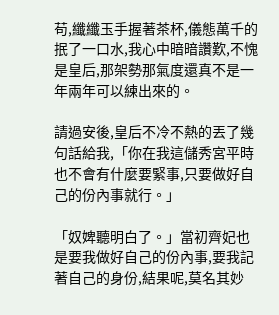苟,纖纖玉手握著茶杯,儀態萬千的抿了一口水,我心中暗暗讚歎,不愧是皇后,那架勢那氣度還真不是一年兩年可以練出來的。

請過安後,皇后不冷不熱的丟了幾句話給我,「你在我這儲秀宮平時也不會有什麼要緊事,只要做好自己的份內事就行。」

「奴婢聽明白了。」當初齊妃也是要我做好自己的份內事,要我記著自己的身份,結果呢,莫名其妙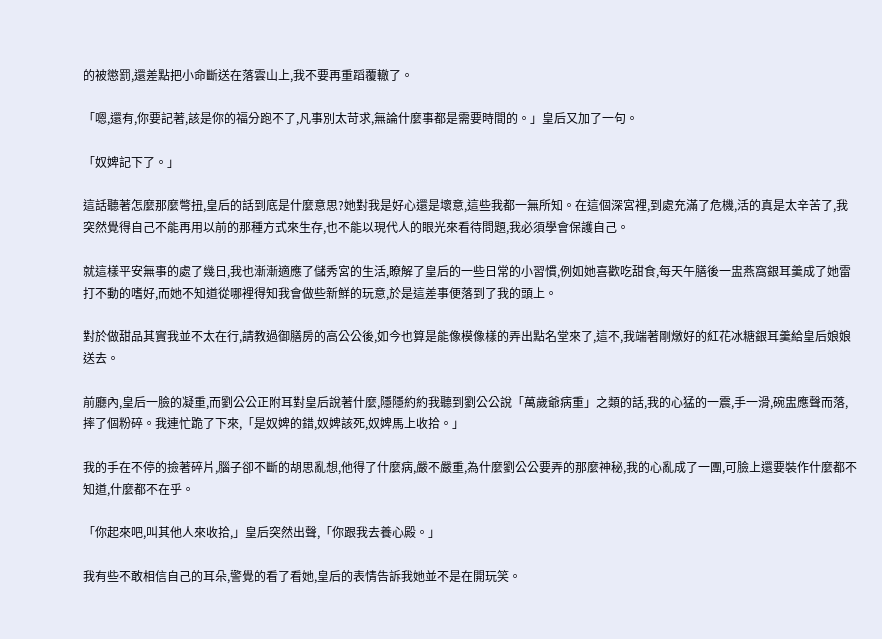的被懲罰,還差點把小命斷送在落雲山上,我不要再重蹈覆轍了。

「嗯,還有,你要記著,該是你的福分跑不了,凡事別太苛求,無論什麼事都是需要時間的。」皇后又加了一句。

「奴婢記下了。」

這話聽著怎麼那麼彆扭,皇后的話到底是什麼意思?她對我是好心還是壞意,這些我都一無所知。在這個深宮裡,到處充滿了危機,活的真是太辛苦了,我突然覺得自己不能再用以前的那種方式來生存,也不能以現代人的眼光來看待問題,我必須學會保護自己。

就這樣平安無事的處了幾日,我也漸漸適應了儲秀宮的生活,瞭解了皇后的一些日常的小習慣,例如她喜歡吃甜食,每天午膳後一盅燕窩銀耳羹成了她雷打不動的嗜好,而她不知道從哪裡得知我會做些新鮮的玩意,於是這差事便落到了我的頭上。

對於做甜品其實我並不太在行,請教過御膳房的高公公後,如今也算是能像模像樣的弄出點名堂來了,這不,我端著剛燉好的紅花冰糖銀耳羹給皇后娘娘送去。

前廳內,皇后一臉的凝重,而劉公公正附耳對皇后說著什麼,隱隱約約我聽到劉公公說「萬歲爺病重」之類的話,我的心猛的一震,手一滑,碗盅應聲而落,摔了個粉碎。我連忙跪了下來,「是奴婢的錯,奴婢該死,奴婢馬上收拾。」

我的手在不停的撿著碎片,腦子卻不斷的胡思亂想,他得了什麼病,嚴不嚴重,為什麼劉公公要弄的那麼神秘,我的心亂成了一團,可臉上還要裝作什麼都不知道,什麼都不在乎。

「你起來吧,叫其他人來收拾,」皇后突然出聲,「你跟我去養心殿。」

我有些不敢相信自己的耳朵,警覺的看了看她,皇后的表情告訴我她並不是在開玩笑。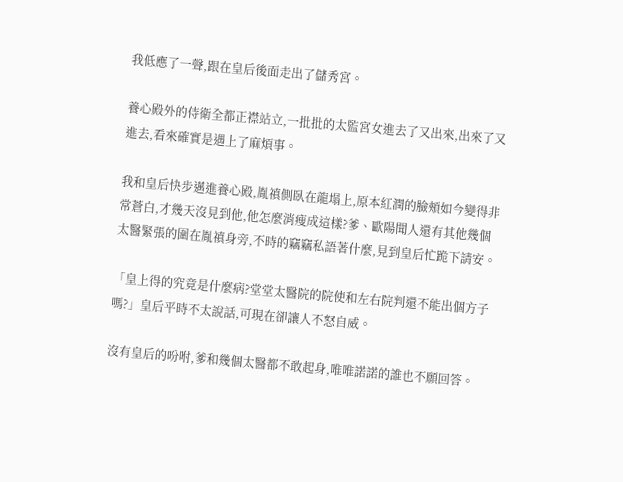我低應了一聲,跟在皇后後面走出了儲秀宮。

養心殿外的侍衛全都正襟站立,一批批的太監宮女進去了又出來,出來了又進去,看來確實是遇上了麻煩事。

我和皇后快步邁進養心殿,胤禛側臥在龍塌上,原本紅潤的臉頰如今變得非常蒼白,才幾天沒見到他,他怎麼消瘦成這樣?爹、歐陽聞人還有其他幾個太醫緊張的圍在胤禛身旁,不時的竊竊私語著什麼,見到皇后忙跪下請安。

「皇上得的究竟是什麼病?堂堂太醫院的院使和左右院判還不能出個方子嗎?」皇后平時不太說話,可現在卻讓人不怒自威。

沒有皇后的吩咐,爹和幾個太醫都不敢起身,唯唯諾諾的誰也不願回答。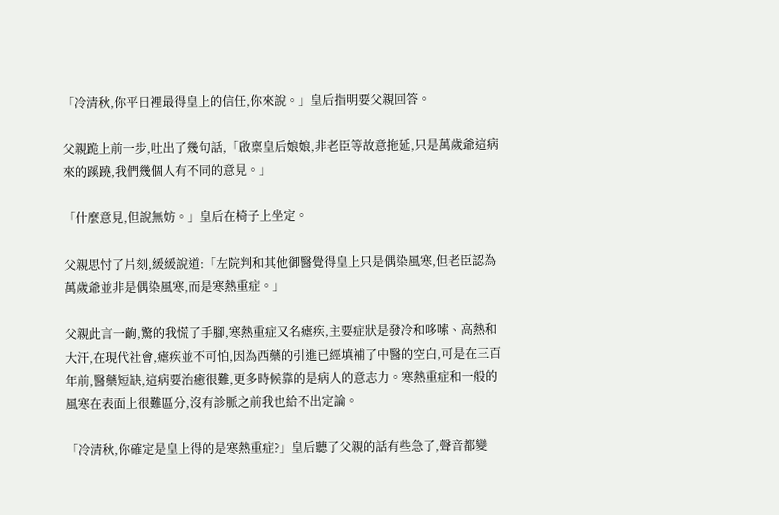「冷清秋,你平日裡最得皇上的信任,你來說。」皇后指明要父親回答。

父親跪上前一步,吐出了幾句話,「啟稟皇后娘娘,非老臣等故意拖延,只是萬歲爺這病來的蹊蹺,我們幾個人有不同的意見。」

「什麼意見,但說無妨。」皇后在椅子上坐定。

父親思忖了片刻,緩緩說道:「左院判和其他御醫覺得皇上只是偶染風寒,但老臣認為萬歲爺並非是偶染風寒,而是寒熱重症。」

父親此言一齣,驚的我慌了手腳,寒熱重症又名瘧疾,主要症狀是發冷和哆嗦、高熱和大汗,在現代社會,瘧疾並不可怕,因為西藥的引進已經填補了中醫的空白,可是在三百年前,醫藥短缺,這病要治癒很難,更多時候靠的是病人的意志力。寒熱重症和一般的風寒在表面上很難區分,沒有診脈之前我也給不出定論。

「冷清秋,你確定是皇上得的是寒熱重症?」皇后聽了父親的話有些急了,聲音都變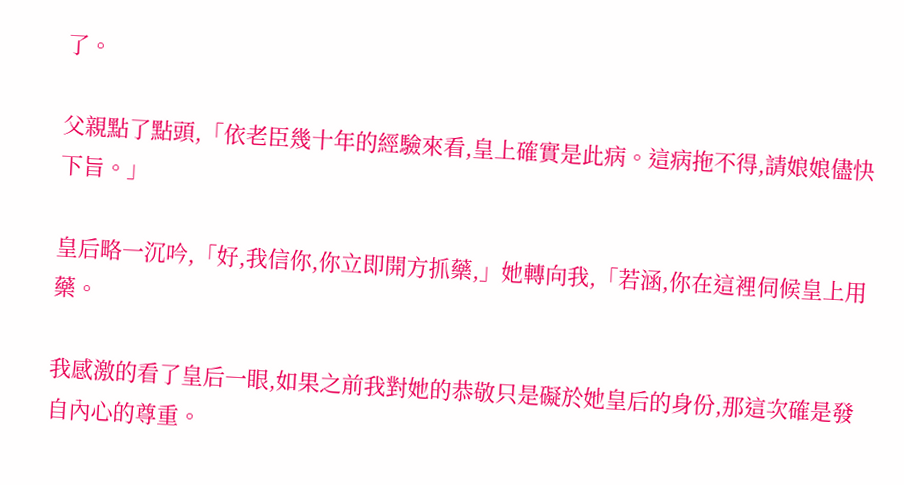了。

父親點了點頭,「依老臣幾十年的經驗來看,皇上確實是此病。這病拖不得,請娘娘儘快下旨。」

皇后略一沉吟,「好,我信你,你立即開方抓藥,」她轉向我,「若涵,你在這裡伺候皇上用藥。

我感激的看了皇后一眼,如果之前我對她的恭敬只是礙於她皇后的身份,那這次確是發自內心的尊重。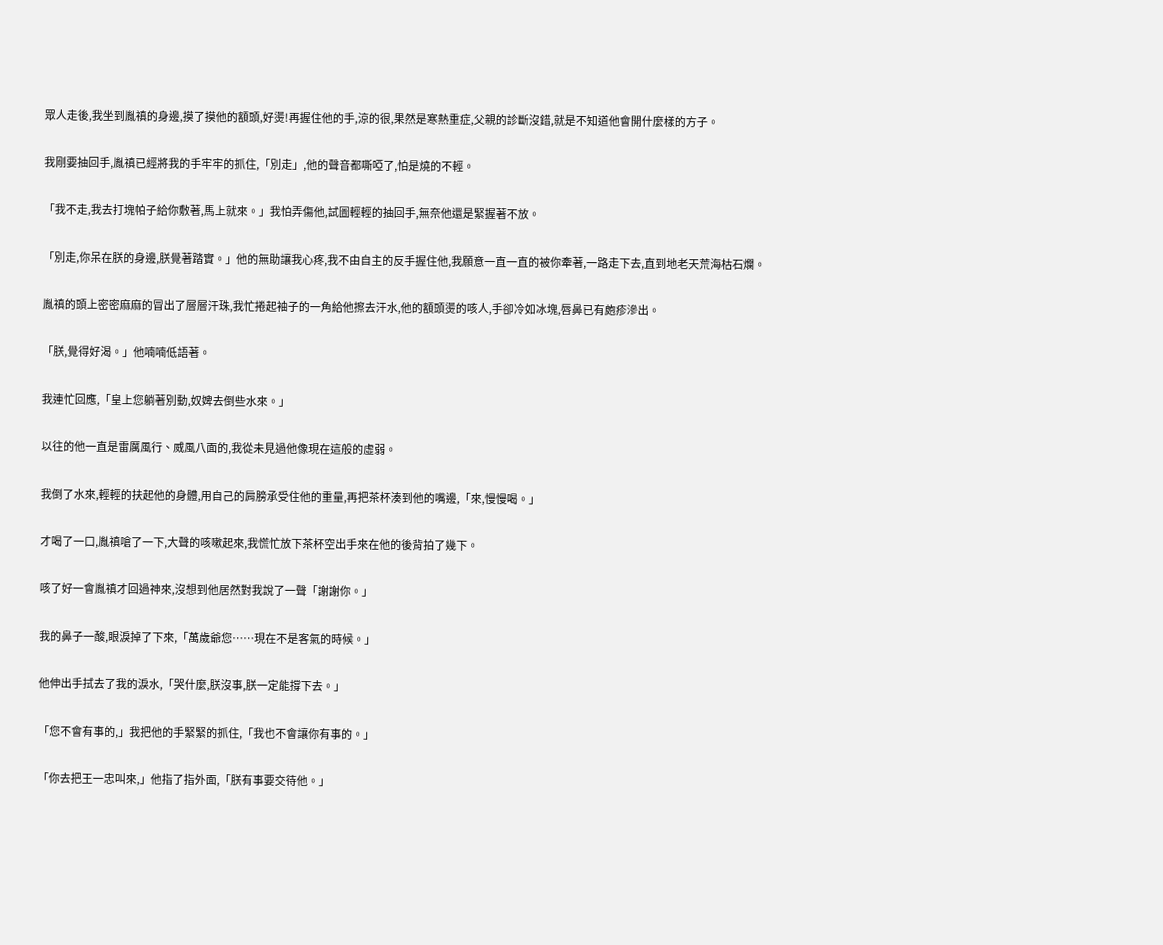眾人走後,我坐到胤禛的身邊,摸了摸他的額頭,好燙!再握住他的手,涼的很,果然是寒熱重症,父親的診斷沒錯,就是不知道他會開什麼樣的方子。

我剛要抽回手,胤禛已經將我的手牢牢的抓住,「別走」,他的聲音都嘶啞了,怕是燒的不輕。

「我不走,我去打塊帕子給你敷著,馬上就來。」我怕弄傷他,試圖輕輕的抽回手,無奈他還是緊握著不放。

「別走,你呆在朕的身邊,朕覺著踏實。」他的無助讓我心疼,我不由自主的反手握住他,我願意一直一直的被你牽著,一路走下去,直到地老天荒海枯石爛。

胤禛的頭上密密麻麻的冒出了層層汗珠,我忙捲起袖子的一角給他擦去汗水,他的額頭燙的咳人,手卻冷如冰塊,唇鼻已有皰疹滲出。

「朕,覺得好渴。」他喃喃低語著。

我連忙回應,「皇上您躺著別動,奴婢去倒些水來。」

以往的他一直是雷厲風行、威風八面的,我從未見過他像現在這般的虛弱。

我倒了水來,輕輕的扶起他的身體,用自己的肩膀承受住他的重量,再把茶杯湊到他的嘴邊,「來,慢慢喝。」

才喝了一口,胤禛嗆了一下,大聲的咳嗽起來,我慌忙放下茶杯空出手來在他的後背拍了幾下。

咳了好一會胤禛才回過神來,沒想到他居然對我說了一聲「謝謝你。」

我的鼻子一酸,眼淚掉了下來,「萬歲爺您……現在不是客氣的時候。」

他伸出手拭去了我的淚水,「哭什麼,朕沒事,朕一定能撐下去。」

「您不會有事的,」我把他的手緊緊的抓住,「我也不會讓你有事的。」

「你去把王一忠叫來,」他指了指外面,「朕有事要交待他。」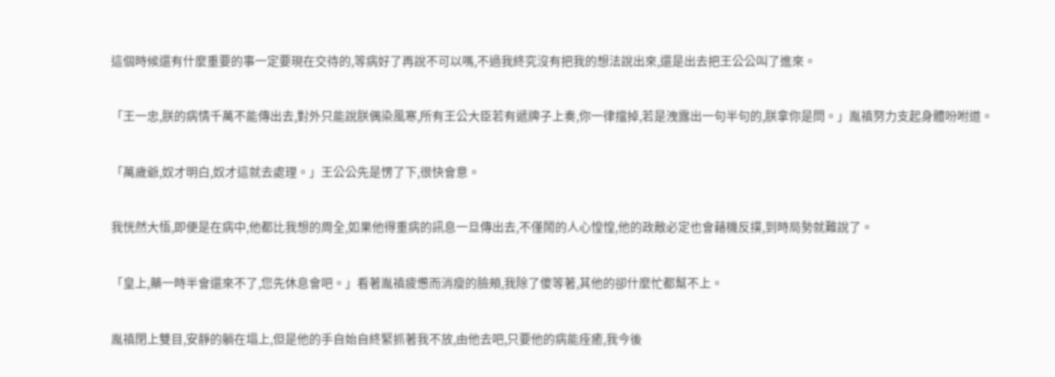這個時候還有什麼重要的事一定要現在交待的,等病好了再說不可以嗎,不過我終究沒有把我的想法說出來,還是出去把王公公叫了進來。

「王一忠,朕的病情千萬不能傳出去,對外只能說朕偶染風寒,所有王公大臣若有遞牌子上奏,你一律擋掉,若是洩露出一句半句的,朕拿你是問。」胤禛努力支起身體吩咐道。

「萬歲爺,奴才明白,奴才這就去處理。」王公公先是愣了下,很快會意。

我恍然大悟,即便是在病中,他都比我想的周全,如果他得重病的訊息一旦傳出去,不僅鬧的人心惶惶,他的政敵必定也會藉機反撲,到時局勢就難說了。

「皇上,藥一時半會還來不了,您先休息會吧。」看著胤禛疲憊而消瘦的臉頰,我除了傻等著,其他的卻什麼忙都幫不上。

胤禛閉上雙目,安靜的躺在塌上,但是他的手自始自終緊抓著我不放,由他去吧,只要他的病能痊癒,我今後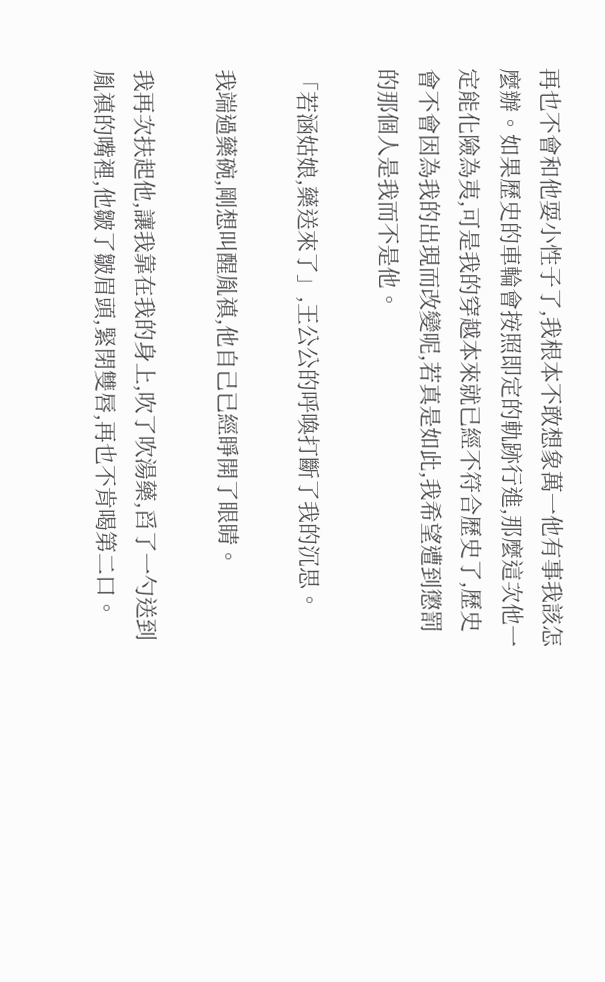再也不會和他耍小性子了,我根本不敢想象萬一他有事我該怎麼辦。如果歷史的車輪會按照即定的軌跡行進,那麼這次他一定能化險為夷,可是我的穿越本來就已經不符合歷史了,歷史會不會因為我的出現而改變呢,若真是如此,我希望遭到懲罰的那個人是我而不是他。

「若涵姑娘,藥送來了」,王公公的呼喚打斷了我的沉思。

我端過藥碗,剛想叫醒胤禛,他自己已經睜開了眼睛。

我再次扶起他,讓我靠在我的身上,吹了吹湯藥,舀了一勺送到胤禛的嘴裡,他皺了皺眉頭,緊閉雙唇,再也不肯喝第二口。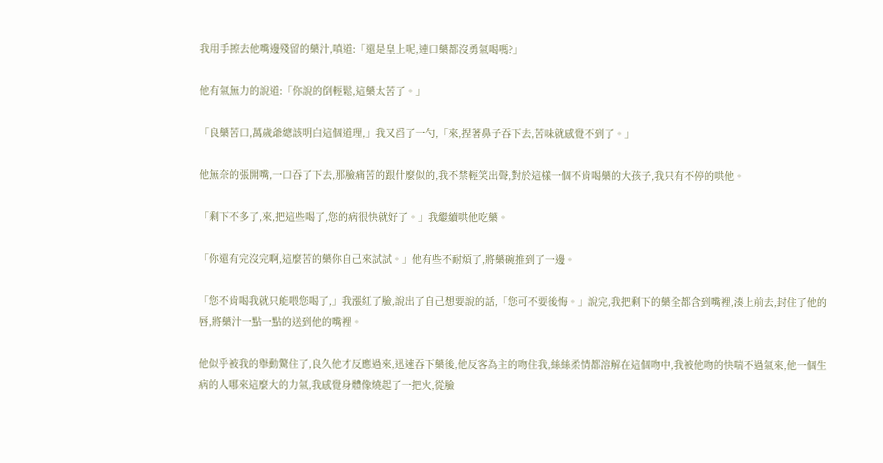我用手擦去他嘴邊殘留的藥汁,嗔道:「還是皇上呢,連口藥都沒勇氣喝嗎?」

他有氣無力的說道:「你說的倒輕鬆,這藥太苦了。」

「良藥苦口,萬歲爺總該明白這個道理,」我又舀了一勺,「來,捏著鼻子吞下去,苦味就感覺不到了。」

他無奈的張開嘴,一口吞了下去,那臉痛苦的跟什麼似的,我不禁輕笑出聲,對於這樣一個不肯喝藥的大孩子,我只有不停的哄他。

「剩下不多了,來,把這些喝了,您的病很快就好了。」我繼續哄他吃藥。

「你還有完沒完啊,這麼苦的藥你自己來試試。」他有些不耐煩了,將藥碗推到了一邊。

「您不肯喝我就只能喂您喝了,」我漲紅了臉,說出了自己想要說的話,「您可不要後悔。」說完,我把剩下的藥全都含到嘴裡,湊上前去,封住了他的唇,將藥汁一點一點的送到他的嘴裡。

他似乎被我的舉動驚住了,良久他才反應過來,迅速吞下藥後,他反客為主的吻住我,絲絲柔情都溶解在這個吻中,我被他吻的快喘不過氣來,他一個生病的人哪來這麼大的力氣,我感覺身體像燒起了一把火,從臉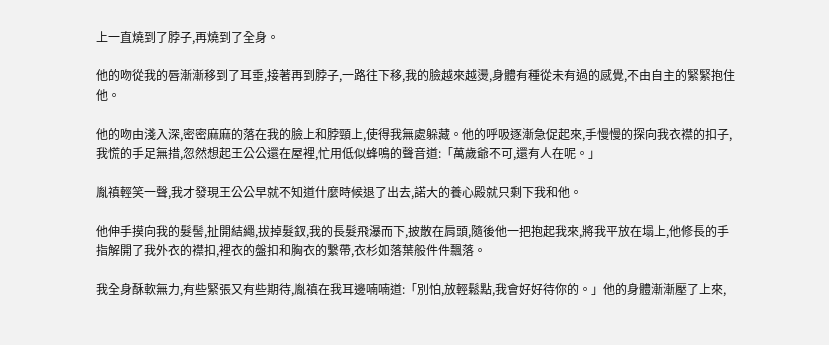上一直燒到了脖子,再燒到了全身。

他的吻從我的唇漸漸移到了耳垂,接著再到脖子,一路往下移,我的臉越來越燙,身體有種從未有過的感覺,不由自主的緊緊抱住他。

他的吻由淺入深,密密麻麻的落在我的臉上和脖頸上,使得我無處躲藏。他的呼吸逐漸急促起來,手慢慢的探向我衣襟的扣子,我慌的手足無措,忽然想起王公公還在屋裡,忙用低似蜂鳴的聲音道:「萬歲爺不可,還有人在呢。」

胤禛輕笑一聲,我才發現王公公早就不知道什麼時候退了出去,諾大的養心殿就只剩下我和他。

他伸手摸向我的髮髻,扯開結繩,拔掉髮釵,我的長髮飛瀑而下,披散在肩頭,隨後他一把抱起我來,將我平放在塌上,他修長的手指解開了我外衣的襟扣,裡衣的盤扣和胸衣的繫帶,衣杉如落葉般件件飄落。

我全身酥軟無力,有些緊張又有些期待,胤禛在我耳邊喃喃道:「別怕,放輕鬆點,我會好好待你的。」他的身體漸漸壓了上來,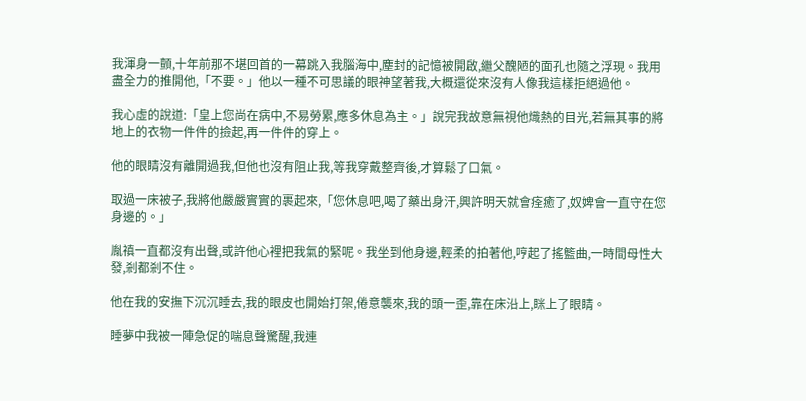我渾身一顫,十年前那不堪回首的一幕跳入我腦海中,塵封的記憶被開啟,繼父醜陋的面孔也隨之浮現。我用盡全力的推開他,「不要。」他以一種不可思議的眼神望著我,大概還從來沒有人像我這樣拒絕過他。

我心虛的說道:「皇上您尚在病中,不易勞累,應多休息為主。」說完我故意無視他熾熱的目光,若無其事的將地上的衣物一件件的撿起,再一件件的穿上。

他的眼睛沒有離開過我,但他也沒有阻止我,等我穿戴整齊後,才算鬆了口氣。

取過一床被子,我將他嚴嚴實實的裹起來,「您休息吧,喝了藥出身汗,興許明天就會痊癒了,奴婢會一直守在您身邊的。」

胤禛一直都沒有出聲,或許他心裡把我氣的緊呢。我坐到他身邊,輕柔的拍著他,哼起了搖籃曲,一時間母性大發,剎都剎不住。

他在我的安撫下沉沉睡去,我的眼皮也開始打架,倦意襲來,我的頭一歪,靠在床沿上,眯上了眼睛。

睡夢中我被一陣急促的喘息聲驚醒,我連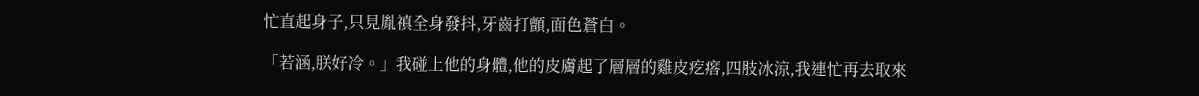忙直起身子,只見胤禛全身發抖,牙齒打顫,面色蒼白。

「若涵,朕好冷。」我碰上他的身體,他的皮膚起了層層的雞皮疙瘩,四肢冰涼,我連忙再去取來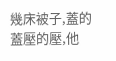幾床被子,蓋的蓋壓的壓,他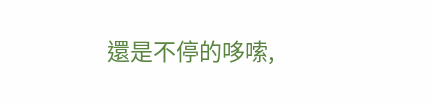還是不停的哆嗦,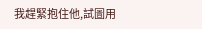我趕緊抱住他,試圖用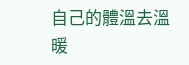自己的體溫去溫暖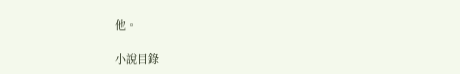他。

小說目錄